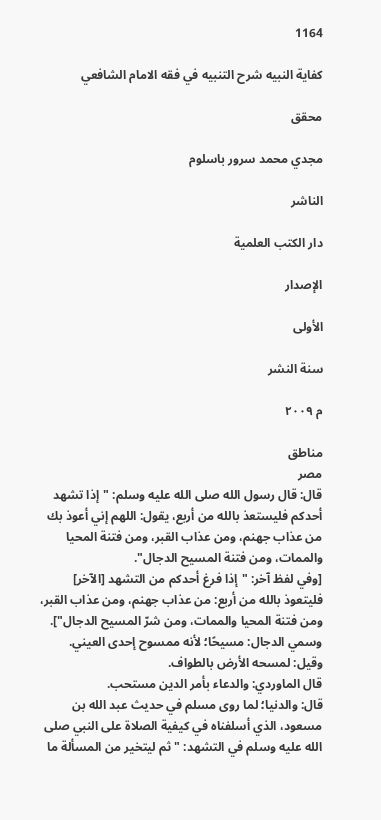1164

كفاية النبيه شرح التنبيه في فقه الامام الشافعي

محقق

مجدي محمد سرور باسلوم

الناشر

دار الكتب العلمية

الإصدار

الأولى

سنة النشر

م ٢٠٠٩

مناطق
مصر
قال: قال رسول الله صلى الله عليه وسلم: "إذا تشهد أحدكم فليستعذ بالله من أربع، يقول: اللهم إني أعوذ بك من عذاب جهنم، ومن عذاب القبر، ومن فتنة المحيا والممات، ومن فتنة المسيح الدجال".
[وفي لفظ آخر: "إذا فرغ أحدكم من التشهد [الآخر] فليتعوذ بالله من أربع: من عذاب جهنم، ومن عذاب القبر، ومن فتنة المحيا والممات، ومن شرّ المسيح الدجال"].
وسمي الدجال: مسيحًا؛ لأنه ممسوح إحدى العيني.
وقيل: لمسحه الأرض بالطواف.
قال الماوردي: والدعاء بأمر الدين مستحب.
قال: والدنيا؛ لما روى مسلم في حديث عبد الله بن مسعود، الذي أسلفناه في كيفية الصلاة على النبي صلى الله عليه وسلم في التشهد: "ثم ليتخير من المسألة ما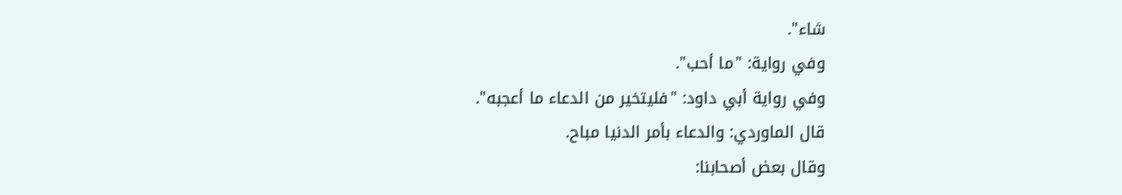شاء".
وفي رواية: "ما أحب".
وفي رواية أبي داود: "فليتخير من الدعاء ما أعجبه".
قال الماوردي: والدعاء بأمر الدنيا مباح.
وقال بعض أصحابنا: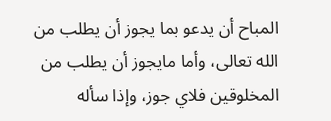المباح أن يدعو بما يجوز أن يطلب من الله تعالى، وأما مايجوز أن يطلب من المخلوقين فلاي جوز، وإذا سأله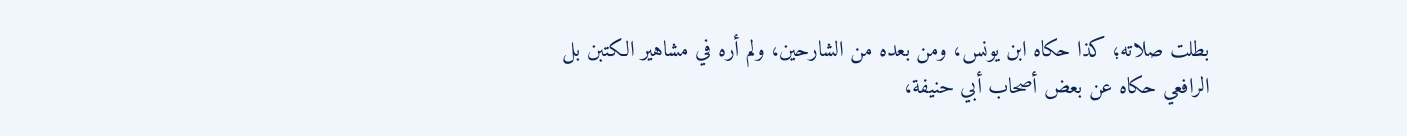بطلت صلاته؛ كذا حكاه ابن يونس، ومن بعده من الشارحين، ولم أره في مشاهير الكتبن بل الرافعي حكاه عن بعض أصحاب أبي حنيفة،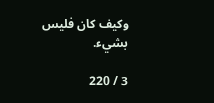وكيف كان فليس بشيء.

3 / 220